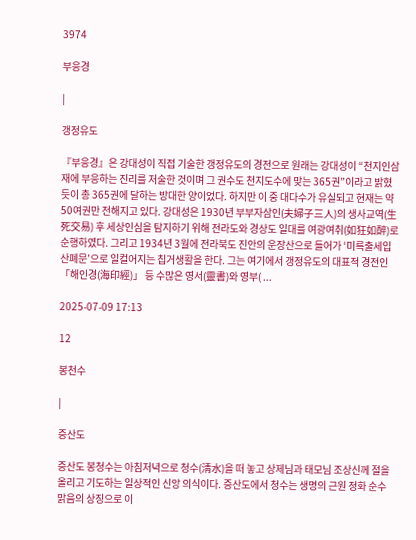3974

부응경

|

갱정유도

『부응경』은 강대성이 직접 기술한 갱정유도의 경전으로 원래는 강대성이 “천지인삼재에 부응하는 진리를 저술한 것이며 그 권수도 천지도수에 맞는 365권”이라고 밝혔듯이 총 365권에 달하는 방대한 양이었다. 하지만 이 중 대다수가 유실되고 현재는 약 50여권만 전해지고 있다. 강대성은 1930년 부부자삼인(夫婦子三人)의 생사교역(生死交易) 후 세상인심을 탐지하기 위해 전라도와 경상도 일대를 여광여취(如狂如醉)로 순행하였다. 그리고 1934년 3월에 전라북도 진안의 운장산으로 들어가 ‘미륵출세입산폐문’으로 일컬어지는 칩거생활을 한다. 그는 여기에서 갱정유도의 대표적 경전인 「해인경(海印經)」 등 수많은 영서(靈書)와 영부( ...

2025-07-09 17:13

12

봉천수

|

증산도

증산도 봉청수는 아침저녁으로 청수(淸水)을 떠 놓고 상제님과 태모님 조상신께 절을 올리고 기도하는 일상적인 신앙 의식이다. 증산도에서 청수는 생명의 근원 정화 순수 맑음의 상징으로 이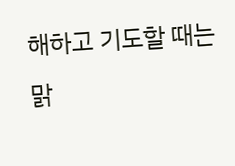해하고 기도할 때는 맑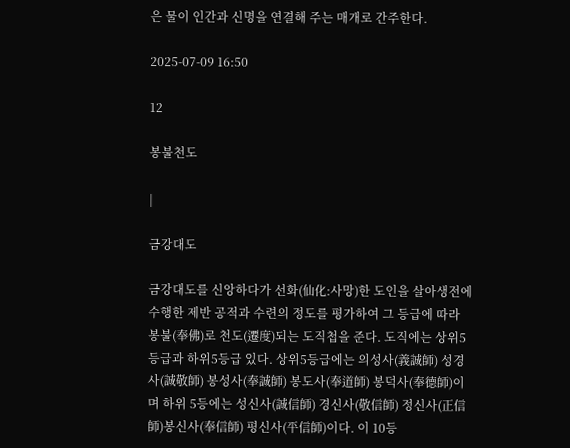은 물이 인간과 신명을 연결해 주는 매개로 간주한다.

2025-07-09 16:50

12

봉불천도

|

금강대도

금강대도를 신앙하다가 선화(仙化:사망)한 도인을 살아생전에 수행한 제반 공적과 수련의 정도를 평가하여 그 등급에 따라 봉불(奉佛)로 천도(遷度)되는 도직첩을 준다. 도직에는 상위5등급과 하위5등급 있다. 상위5등급에는 의성사(義誠師) 성경사(誠敬師) 봉성사(奉誠師) 봉도사(奉道師) 봉덕사(奉德師)이며 하위 5등에는 성신사(誠信師) 경신사(敬信師) 정신사(正信師)봉신사(奉信師) 평신사(平信師)이다. 이 10등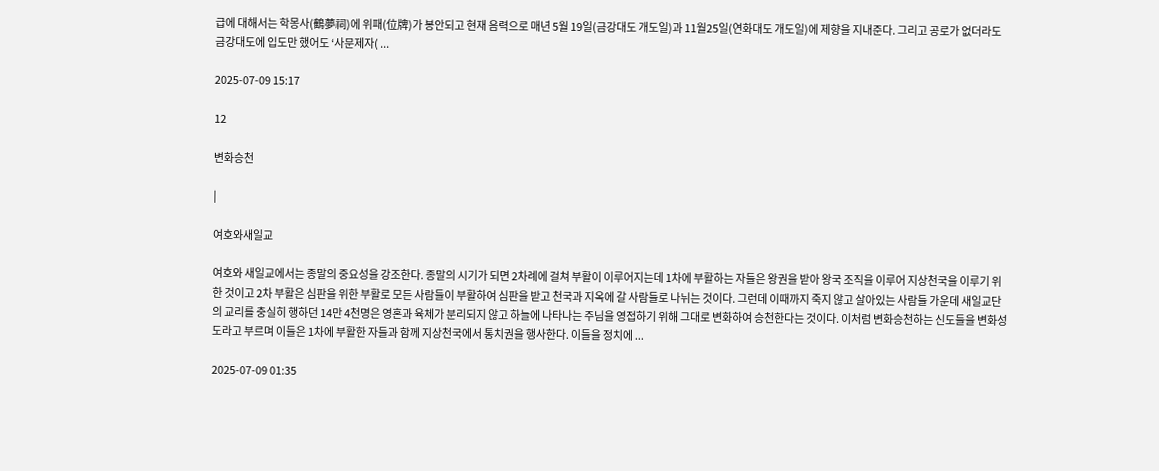급에 대해서는 학몽사(鶴夢祠)에 위패(位牌)가 봉안되고 현재 음력으로 매년 5월 19일(금강대도 개도일)과 11월25일(연화대도 개도일)에 제향을 지내준다. 그리고 공로가 없더라도 금강대도에 입도만 했어도 ‘사문제자( ...

2025-07-09 15:17

12

변화승천

|

여호와새일교

여호와 새일교에서는 종말의 중요성을 강조한다. 종말의 시기가 되면 2차례에 걸쳐 부활이 이루어지는데 1차에 부활하는 자들은 왕권을 받아 왕국 조직을 이루어 지상천국을 이루기 위한 것이고 2차 부활은 심판을 위한 부활로 모든 사람들이 부활하여 심판을 받고 천국과 지옥에 갈 사람들로 나뉘는 것이다. 그런데 이때까지 죽지 않고 살아있는 사람들 가운데 새일교단의 교리를 충실히 행하던 14만 4천명은 영혼과 육체가 분리되지 않고 하늘에 나타나는 주님을 영접하기 위해 그대로 변화하여 승천한다는 것이다. 이처럼 변화승천하는 신도들을 변화성도라고 부르며 이들은 1차에 부활한 자들과 함께 지상천국에서 통치권을 행사한다. 이들을 정치에 ...

2025-07-09 01:35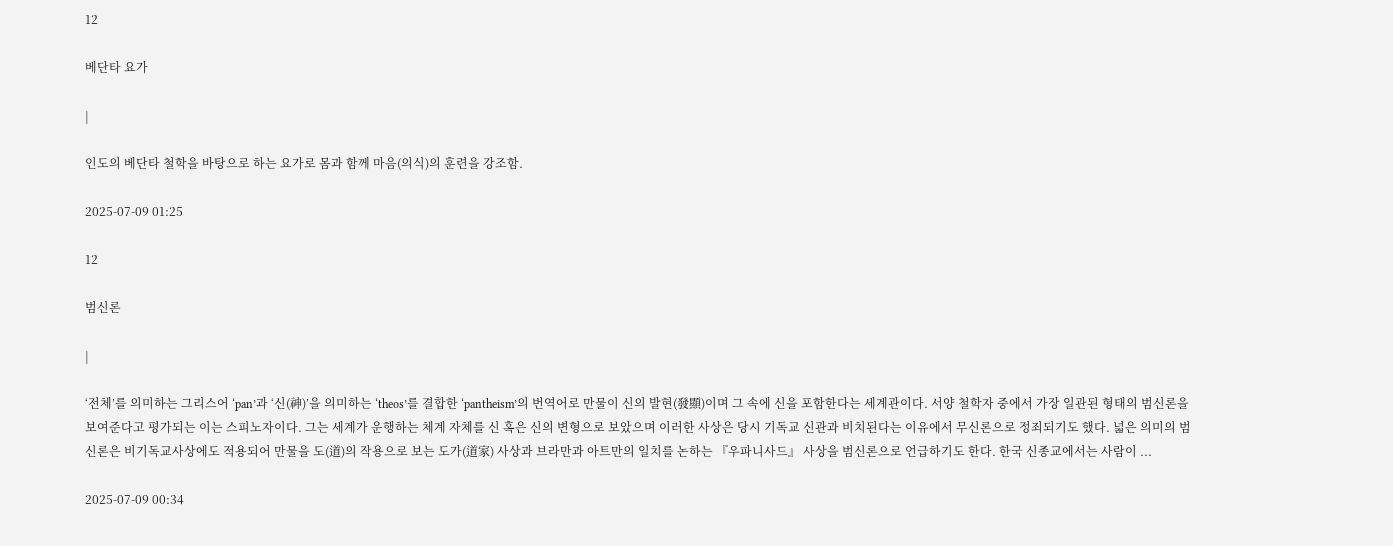12

베단타 요가

|

인도의 베단타 철학을 바탕으로 하는 요가로 몸과 함께 마음(의식)의 훈련을 강조함.

2025-07-09 01:25

12

범신론

|

‘전체’를 의미하는 그리스어 ‘pan’과 ‘신(神)’을 의미하는 ‘theos’를 결합한 ‘pantheism’의 번역어로 만물이 신의 발현(發顯)이며 그 속에 신을 포함한다는 세계관이다. 서양 철학자 중에서 가장 일관된 형태의 범신론을 보여준다고 평가되는 이는 스피노자이다. 그는 세계가 운행하는 체계 자체를 신 혹은 신의 변형으로 보았으며 이러한 사상은 당시 기독교 신관과 비치된다는 이유에서 무신론으로 정죄되기도 했다. 넓은 의미의 범신론은 비기독교사상에도 적용되어 만물을 도(道)의 작용으로 보는 도가(道家) 사상과 브라만과 아트만의 일치를 논하는 『우파니사드』 사상을 범신론으로 언급하기도 한다. 한국 신종교에서는 사람이 ...

2025-07-09 00:34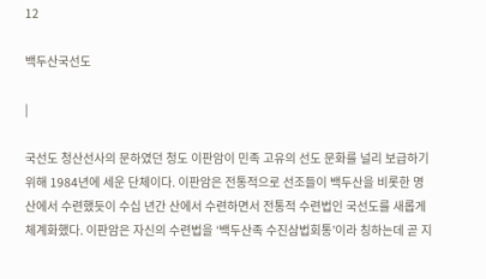12

백두산국선도

|

국선도 청산선사의 문하였던 청도 이판암이 민족 고유의 선도 문화를 널리 보급하기 위해 1984년에 세운 단체이다. 이판암은 전통적으로 선조들이 백두산을 비롯한 명산에서 수련했듯이 수십 년간 산에서 수련하면서 전통적 수련법인 국선도를 새롭게 체계화했다. 이판암은 자신의 수련법을 ‘백두산족 수진삼법회통’이라 칭하는데 곧 지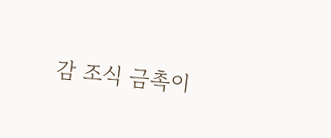감 조식 금촉이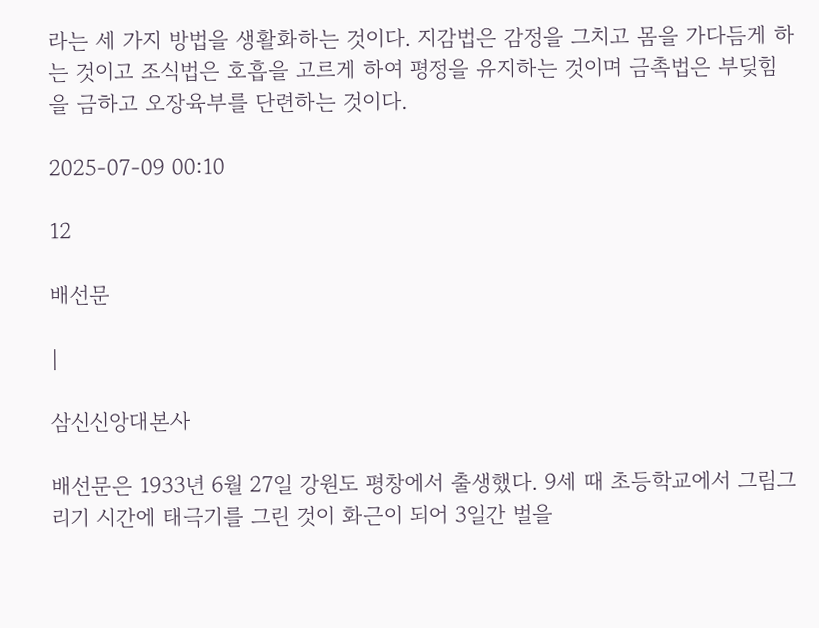라는 세 가지 방법을 생활화하는 것이다. 지감법은 감정을 그치고 몸을 가다듬게 하는 것이고 조식법은 호흡을 고르게 하여 평정을 유지하는 것이며 금촉법은 부딪힘을 금하고 오장육부를 단련하는 것이다.

2025-07-09 00:10

12

배선문

|

삼신신앙대본사

배선문은 1933년 6월 27일 강원도 평창에서 출생했다. 9세 때 초등학교에서 그림그리기 시간에 태극기를 그린 것이 화근이 되어 3일간 벌을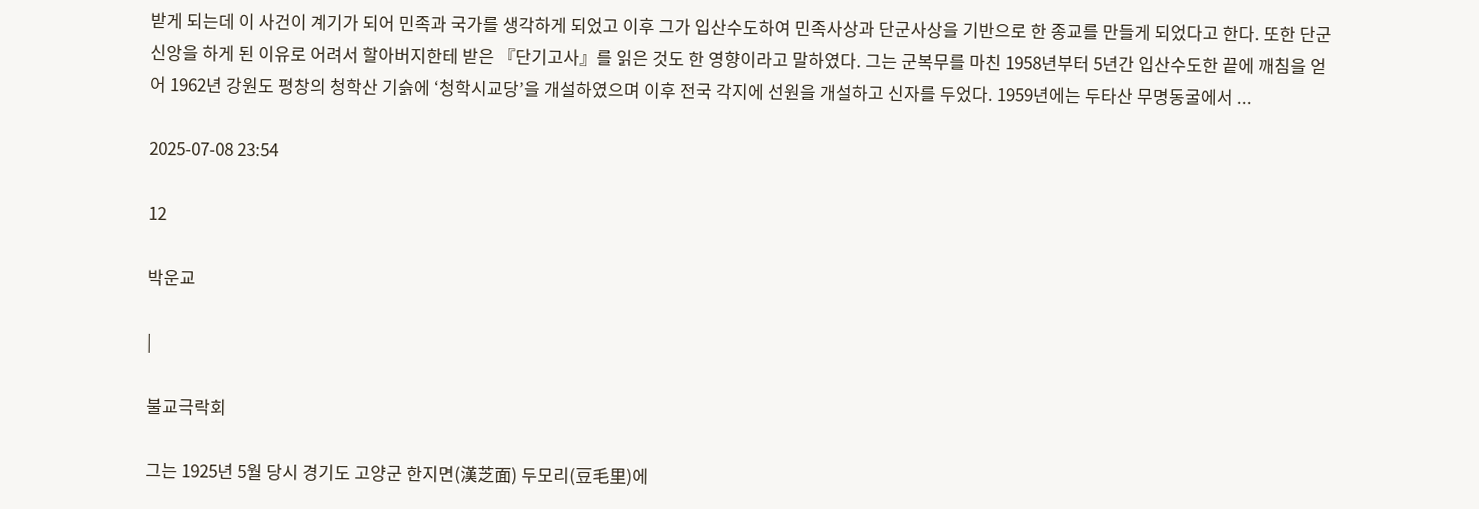받게 되는데 이 사건이 계기가 되어 민족과 국가를 생각하게 되었고 이후 그가 입산수도하여 민족사상과 단군사상을 기반으로 한 종교를 만들게 되었다고 한다. 또한 단군신앙을 하게 된 이유로 어려서 할아버지한테 받은 『단기고사』를 읽은 것도 한 영향이라고 말하였다. 그는 군복무를 마친 1958년부터 5년간 입산수도한 끝에 깨침을 얻어 1962년 강원도 평창의 청학산 기슭에 ‘청학시교당’을 개설하였으며 이후 전국 각지에 선원을 개설하고 신자를 두었다. 1959년에는 두타산 무명동굴에서 ...

2025-07-08 23:54

12

박운교

|

불교극락회

그는 1925년 5월 당시 경기도 고양군 한지면(漢芝面) 두모리(豆毛里)에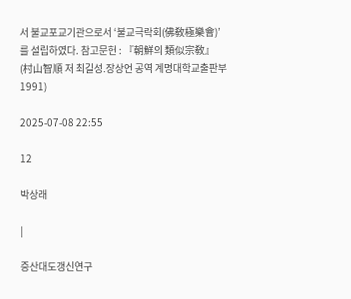서 불교포교기관으로서 ‘불교극락회(佛敎極樂會)’를 설립하였다. 참고문헌 : 『朝鮮의 類似宗敎』(村山智順 저 최길성․장상언 공역 계명대학교출판부 1991)

2025-07-08 22:55

12

박상래

|

증산대도갱신연구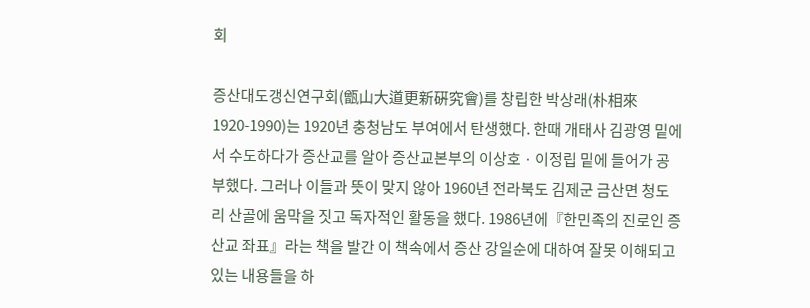회

증산대도갱신연구회(甑山大道更新硏究會)를 창립한 박상래(朴相來 1920-1990)는 1920년 충청남도 부여에서 탄생했다. 한때 개태사 김광영 밑에서 수도하다가 증산교를 알아 증산교본부의 이상호ㆍ이정립 밑에 들어가 공부했다. 그러나 이들과 뜻이 맞지 않아 1960년 전라북도 김제군 금산면 청도리 산골에 움막을 짓고 독자적인 활동을 했다. 1986년에『한민족의 진로인 증산교 좌표』라는 책을 발간 이 책속에서 증산 강일순에 대하여 잘못 이해되고 있는 내용들을 하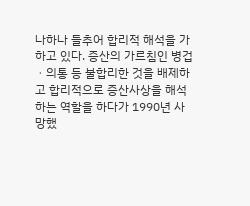나하나 들추어 합리적 해석을 가하고 있다. 증산의 가르침인 병겁ㆍ의통 등 불합리한 것을 배제하고 합리적으로 증산사상을 해석하는 역할을 하다가 1990년 사망했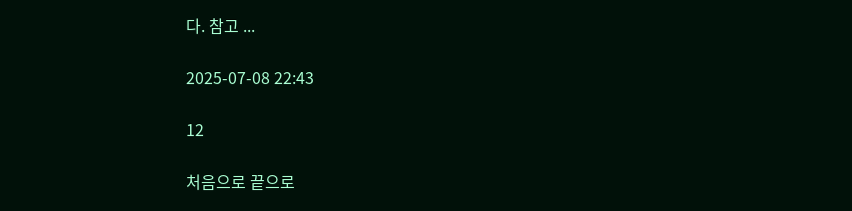다. 참고 ...

2025-07-08 22:43

12

처음으로 끝으로